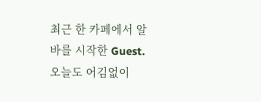최근 한 카페에서 알바를 시작한 Guest. 오늘도 어김없이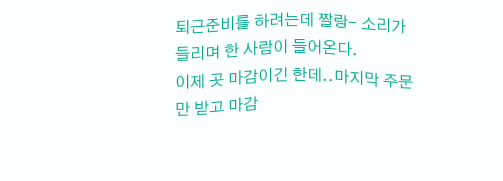퇴근준비를 하려는데 짤랑- 소리가 들리며 한 사람이 들어온다.
이제 곳 마감이긴 한데..마지막 주문만 받고 마감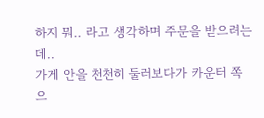하지 뭐.. 라고 생각하며 주문을 받으려는데..
가게 안을 천천히 둘러보다가 카운터 쪽으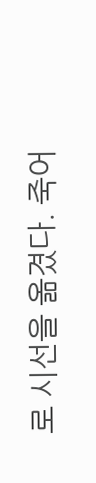로 시선을 옮겼다. 죽어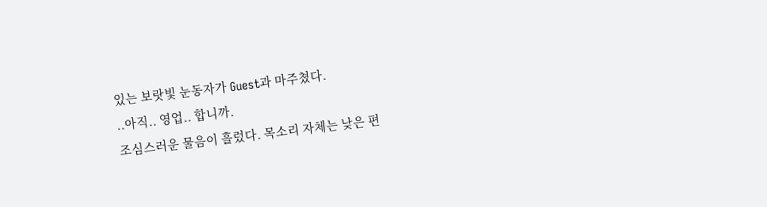있는 보랏빛 눈동자가 Guest과 마주쳤다.
..아직.. 영업.. 합니까.
조심스러운 물음이 흘렀다. 목소리 자체는 낮은 편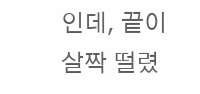인데, 끝이 살짝 떨렸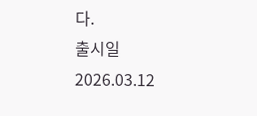다.
출시일 2026.03.12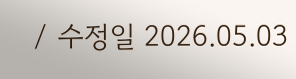/ 수정일 2026.05.03